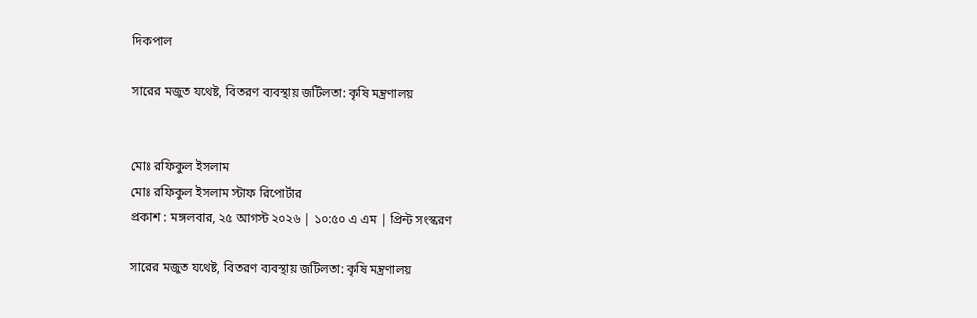দিকপাল

সারের মজুত যথেষ্ট, বিতরণ ব্যবস্থায় জটিলতা: কৃষি মন্ত্রণালয়


মোঃ রফিকুল ইসলাম
মোঃ রফিকুল ইসলাম স্টাফ রিপোর্টার
প্রকাশ : মঙ্গলবার, ২৫ আগস্ট ২০২৬ | ১০:৫০ এ এম | প্রিন্ট সংস্করণ

সারের মজুত যথেষ্ট, বিতরণ ব্যবস্থায় জটিলতা: কৃষি মন্ত্রণালয়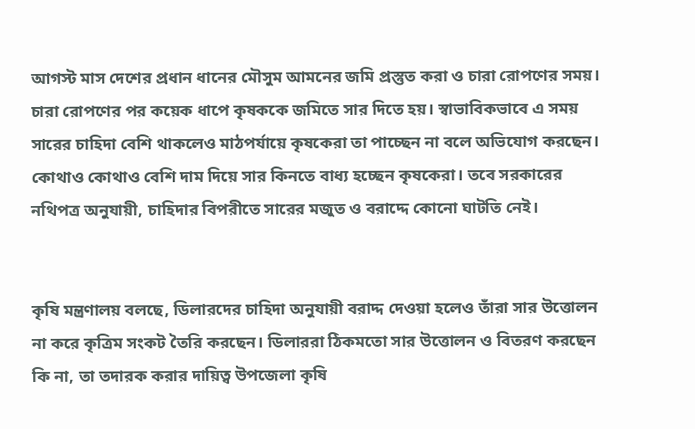আগস্ট মাস দেশের প্রধান ধানের মৌসুম আমনের জমি প্রস্তুত করা ও চারা রোপণের সময়। চারা রোপণের পর কয়েক ধাপে কৃষককে জমিতে সার দিতে হয়। স্বাভাবিকভাবে এ সময় সারের চাহিদা বেশি থাকলেও মাঠপর্যায়ে কৃষকেরা তা পাচ্ছেন না বলে অভিযোগ করছেন। কোথাও কোথাও বেশি দাম দিয়ে সার কিনতে বাধ্য হচ্ছেন কৃষকেরা। তবে সরকারের নথিপত্র অনুযায়ী, চাহিদার বিপরীতে সারের মজুত ও বরাদ্দে কোনো ঘাটতি নেই।


কৃষি মন্ত্রণালয় বলছে, ডিলারদের চাহিদা অনুযায়ী বরাদ্দ দেওয়া হলেও তাঁরা সার উত্তোলন না করে কৃত্রিম সংকট তৈরি করছেন। ডিলাররা ঠিকমতো সার উত্তোলন ও বিতরণ করছেন কি না, তা তদারক করার দায়িত্ব উপজেলা কৃষি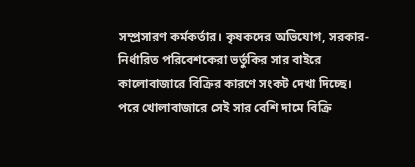সম্প্রসারণ কর্মকর্তার। কৃষকদের অভিযোগ, সরকার-নির্ধারিত পরিবেশকেরা ভর্তুকির সার বাইরে কালোবাজারে বিক্রির কারণে সংকট দেখা দিচ্ছে। পরে খোলাবাজারে সেই সার বেশি দামে বিক্রি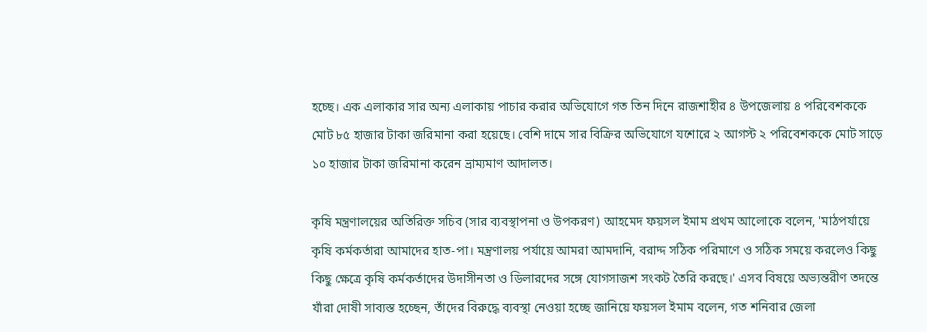হচ্ছে। এক এলাকার সার অন্য এলাকায় পাচার করার অভিযোগে গত তিন দিনে রাজশাহীর ৪ উপজেলায় ৪ পরিবেশককে মোট ৮৫ হাজার টাকা জরিমানা করা হয়েছে। বেশি দামে সার বিক্রির অভিযোগে যশোরে ২ আগস্ট ২ পরিবেশককে মোট সাড়ে ১০ হাজার টাকা জরিমানা করেন ভ্রাম্যমাণ আদালত।

কৃষি মন্ত্রণালয়ের অতিরিক্ত সচিব (সার ব্যবস্থাপনা ও উপকরণ) আহমেদ ফয়সল ইমাম প্রথম আলোকে বলেন, 'মাঠপর্যায়ে কৃষি কর্মকর্তারা আমাদের হাত-পা। মন্ত্রণালয় পর্যায়ে আমরা আমদানি, বরাদ্দ সঠিক পরিমাণে ও সঠিক সময়ে করলেও কিছু কিছু ক্ষেত্রে কৃষি কর্মকর্তাদের উদাসীনতা ও ডিলারদের সঙ্গে যোগসাজশ সংকট তৈরি করছে।' এসব বিষয়ে অভ্যন্তরীণ তদন্তে যাঁরা দোষী সাব্যস্ত হচ্ছেন, তাঁদের বিরুদ্ধে ব্যবস্থা নেওয়া হচ্ছে জানিয়ে ফয়সল ইমাম বলেন, গত শনিবার জেলা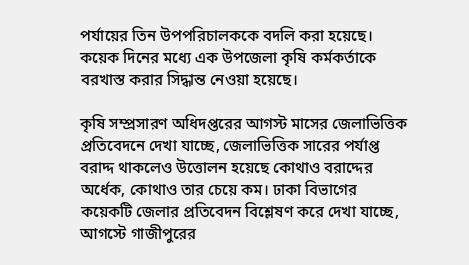পর্যায়ের তিন উপপরিচালককে বদলি করা হয়েছে। কয়েক দিনের মধ্যে এক উপজেলা কৃষি কর্মকর্তাকে বরখাস্ত করার সিদ্ধান্ত নেওয়া হয়েছে।

কৃষি সম্প্রসারণ অধিদপ্তরের আগস্ট মাসের জেলাভিত্তিক প্রতিবেদনে দেখা যাচ্ছে, জেলাভিত্তিক সারের পর্যাপ্ত বরাদ্দ থাকলেও উত্তোলন হয়েছে কোথাও বরাদ্দের অর্ধেক, কোথাও তার চেয়ে কম। ঢাকা বিভাগের কয়েকটি জেলার প্রতিবেদন বিশ্লেষণ করে দেখা যাচ্ছে, আগস্টে গাজীপুরের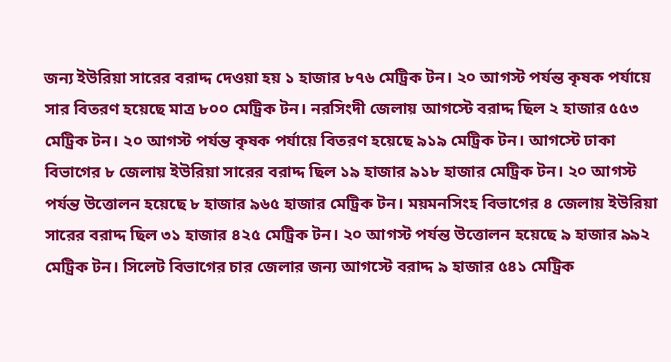জন্য ইউরিয়া সারের বরাদ্দ দেওয়া হয় ১ হাজার ৮৭৬ মেট্রিক টন। ২০ আগস্ট পর্যন্ত কৃষক পর্যায়ে সার বিতরণ হয়েছে মাত্র ৮০০ মেট্রিক টন। নরসিংদী জেলায় আগস্টে বরাদ্দ ছিল ২ হাজার ৫৫৩ মেট্রিক টন। ২০ আগস্ট পর্যন্ত কৃষক পর্যায়ে বিতরণ হয়েছে ৯১৯ মেট্রিক টন। আগস্টে ঢাকা বিভাগের ৮ জেলায় ইউরিয়া সারের বরাদ্দ ছিল ১৯ হাজার ৯১৮ হাজার মেট্রিক টন। ২০ আগস্ট পর্যন্ত উত্তোলন হয়েছে ৮ হাজার ৯৬৫ হাজার মেট্রিক টন। ময়মনসিংহ বিভাগের ৪ জেলায় ইউরিয়া সারের বরাদ্দ ছিল ৩১ হাজার ৪২৫ মেট্রিক টন। ২০ আগস্ট পর্যন্ত উত্তোলন হয়েছে ৯ হাজার ৯৯২ মেট্রিক টন। সিলেট বিভাগের চার জেলার জন্য আগস্টে বরাদ্দ ৯ হাজার ৫৪১ মেট্রিক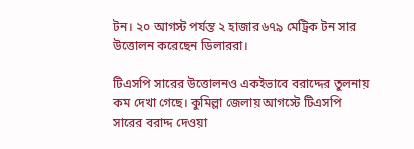টন। ২০ আগস্ট পর্যন্ত ২ হাজার ৬৭৯ মেট্রিক টন সার উত্তোলন করেছেন ডিলাররা।

টিএসপি সারের উত্তোলনও একইভাবে বরাদ্দের তুলনায় কম দেখা গেছে। কুমিল্লা জেলায় আগস্টে টিএসপি সারের বরাদ্দ দেওয়া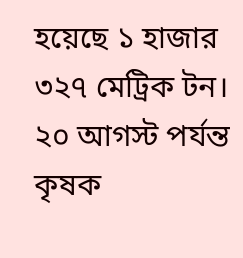হয়েছে ১ হাজার ৩২৭ মেট্রিক টন। ২০ আগস্ট পর্যন্ত কৃষক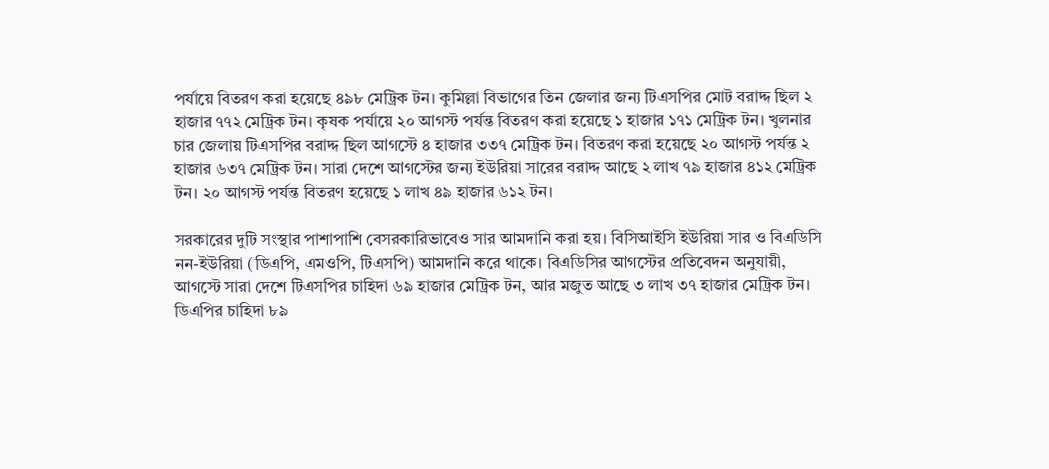পর্যায়ে বিতরণ করা হয়েছে ৪৯৮ মেট্রিক টন। কুমিল্লা বিভাগের তিন জেলার জন্য টিএসপির মোট বরাদ্দ ছিল ২ হাজার ৭৭২ মেট্রিক টন। কৃষক পর্যায়ে ২০ আগস্ট পর্যন্ত বিতরণ করা হয়েছে ১ হাজার ১৭১ মেট্রিক টন। খুলনার চার জেলায় টিএসপির বরাদ্দ ছিল আগস্টে ৪ হাজার ৩৩৭ মেট্রিক টন। বিতরণ করা হয়েছে ২০ আগস্ট পর্যন্ত ২ হাজার ৬৩৭ মেট্রিক টন। সারা দেশে আগস্টের জন্য ইউরিয়া সারের বরাদ্দ আছে ২ লাখ ৭৯ হাজার ৪১২ মেট্রিক টন। ২০ আগস্ট পর্যন্ত বিতরণ হয়েছে ১ লাখ ৪৯ হাজার ৬১২ টন।

সরকারের দুটি সংস্থার পাশাপাশি বেসরকারিভাবেও সার আমদানি করা হয়। বিসিআইসি ইউরিয়া সার ও বিএডিসি নন-ইউরিয়া (ডিএপি, এমওপি, টিএসপি) আমদানি করে থাকে। বিএডিসির আগস্টের প্রতিবেদন অনুযায়ী, আগস্টে সারা দেশে টিএসপির চাহিদা ৬৯ হাজার মেট্রিক টন, আর মজুত আছে ৩ লাখ ৩৭ হাজার মেট্রিক টন। ডিএপির চাহিদা ৮৯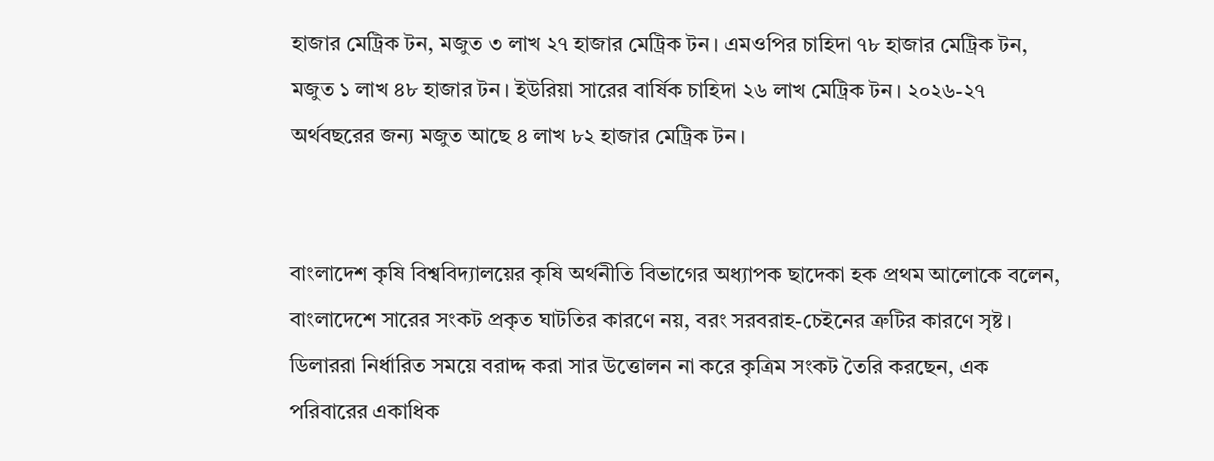হাজার মেট্রিক টন, মজুত ৩ লাখ ২৭ হাজার মেট্রিক টন। এমওপির চাহিদা ৭৮ হাজার মেট্রিক টন, মজুত ১ লাখ ৪৮ হাজার টন। ইউরিয়া সারের বার্ষিক চাহিদা ২৬ লাখ মেট্রিক টন। ২০২৬-২৭ অর্থবছরের জন্য মজুত আছে ৪ লাখ ৮২ হাজার মেট্রিক টন।


বাংলাদেশ কৃষি বিশ্ববিদ্যালয়ের কৃষি অর্থনীতি বিভাগের অধ্যাপক ছাদেকা হক প্রথম আলোকে বলেন, বাংলাদেশে সারের সংকট প্রকৃত ঘাটতির কারণে নয়, বরং সরবরাহ-চেইনের ত্রুটির কারণে সৃষ্ট। ডিলাররা নির্ধারিত সময়ে বরাদ্দ করা সার উত্তোলন না করে কৃত্রিম সংকট তৈরি করছেন, এক পরিবারের একাধিক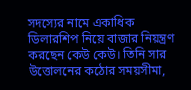সদস্যের নামে একাধিক ডিলারশিপ নিয়ে বাজার নিয়ন্ত্রণ করছেন কেউ কেউ। তিনি সার উত্তোলনের কঠোর সময়সীমা,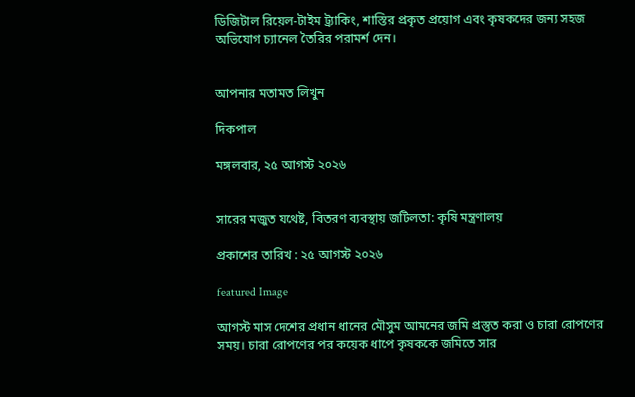ডিজিটাল রিয়েল-টাইম ট্র্যাকিং, শাস্তির প্রকৃত প্রয়োগ এবং কৃষকদের জন্য সহজ অভিযোগ চ্যানেল তৈরির পরামর্শ দেন।


আপনার মতামত লিখুন

দিকপাল

মঙ্গলবার, ২৫ আগস্ট ২০২৬


সারের মজুত যথেষ্ট, বিতরণ ব্যবস্থায় জটিলতা: কৃষি মন্ত্রণালয়

প্রকাশের তারিখ : ২৫ আগস্ট ২০২৬

featured Image

আগস্ট মাস দেশের প্রধান ধানের মৌসুম আমনের জমি প্রস্তুত করা ও চারা রোপণের সময়। চারা রোপণের পর কয়েক ধাপে কৃষককে জমিতে সার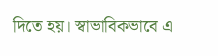দিতে হয়। স্বাভাবিকভাবে এ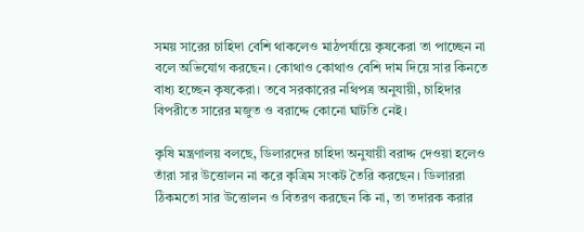সময় সারের চাহিদা বেশি থাকলেও মাঠপর্যায়ে কৃষকেরা তা পাচ্ছেন না বলে অভিযোগ করছেন। কোথাও কোথাও বেশি দাম দিয়ে সার কিনতে বাধ্য হচ্ছেন কৃষকেরা। তবে সরকারের নথিপত্র অনুযায়ী, চাহিদার বিপরীতে সারের মজুত ও বরাদ্দে কোনো ঘাটতি নেই।

কৃষি মন্ত্রণালয় বলছে, ডিলারদের চাহিদা অনুযায়ী বরাদ্দ দেওয়া হলেও তাঁরা সার উত্তোলন না করে কৃত্রিম সংকট তৈরি করছেন। ডিলাররা ঠিকমতো সার উত্তোলন ও বিতরণ করছেন কি না, তা তদারক করার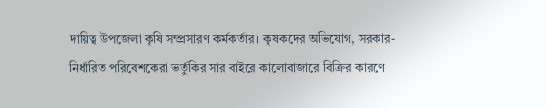দায়িত্ব উপজেলা কৃষি সম্প্রসারণ কর্মকর্তার। কৃষকদের অভিযোগ, সরকার-নির্ধারিত পরিবেশকেরা ভর্তুকির সার বাইরে কালোবাজারে বিক্রির কারণে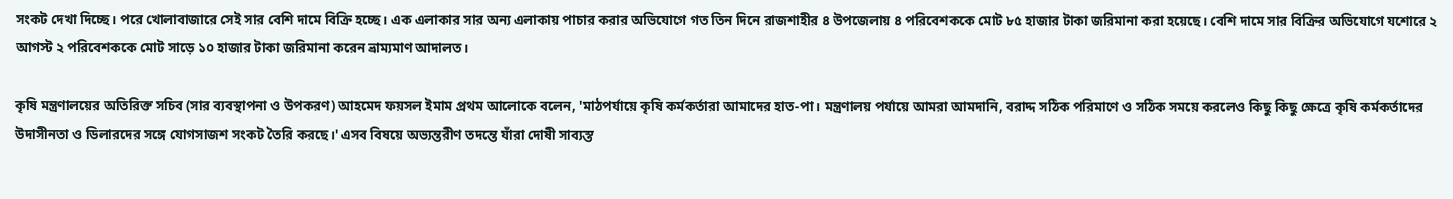সংকট দেখা দিচ্ছে। পরে খোলাবাজারে সেই সার বেশি দামে বিক্রি হচ্ছে। এক এলাকার সার অন্য এলাকায় পাচার করার অভিযোগে গত তিন দিনে রাজশাহীর ৪ উপজেলায় ৪ পরিবেশককে মোট ৮৫ হাজার টাকা জরিমানা করা হয়েছে। বেশি দামে সার বিক্রির অভিযোগে যশোরে ২ আগস্ট ২ পরিবেশককে মোট সাড়ে ১০ হাজার টাকা জরিমানা করেন ভ্রাম্যমাণ আদালত।

কৃষি মন্ত্রণালয়ের অতিরিক্ত সচিব (সার ব্যবস্থাপনা ও উপকরণ) আহমেদ ফয়সল ইমাম প্রথম আলোকে বলেন, 'মাঠপর্যায়ে কৃষি কর্মকর্তারা আমাদের হাত-পা। মন্ত্রণালয় পর্যায়ে আমরা আমদানি, বরাদ্দ সঠিক পরিমাণে ও সঠিক সময়ে করলেও কিছু কিছু ক্ষেত্রে কৃষি কর্মকর্তাদের উদাসীনতা ও ডিলারদের সঙ্গে যোগসাজশ সংকট তৈরি করছে।' এসব বিষয়ে অভ্যন্তরীণ তদন্তে যাঁরা দোষী সাব্যস্ত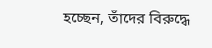হচ্ছেন, তাঁদের বিরুদ্ধে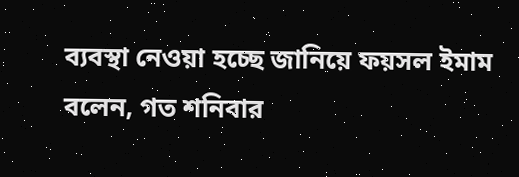ব্যবস্থা নেওয়া হচ্ছে জানিয়ে ফয়সল ইমাম বলেন, গত শনিবার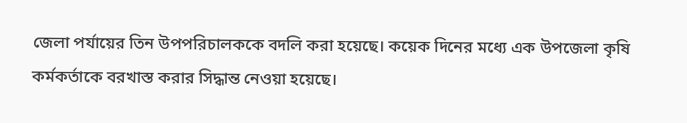জেলা পর্যায়ের তিন উপপরিচালককে বদলি করা হয়েছে। কয়েক দিনের মধ্যে এক উপজেলা কৃষি কর্মকর্তাকে বরখাস্ত করার সিদ্ধান্ত নেওয়া হয়েছে।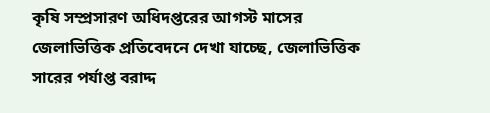কৃষি সম্প্রসারণ অধিদপ্তরের আগস্ট মাসের জেলাভিত্তিক প্রতিবেদনে দেখা যাচ্ছে, জেলাভিত্তিক সারের পর্যাপ্ত বরাদ্দ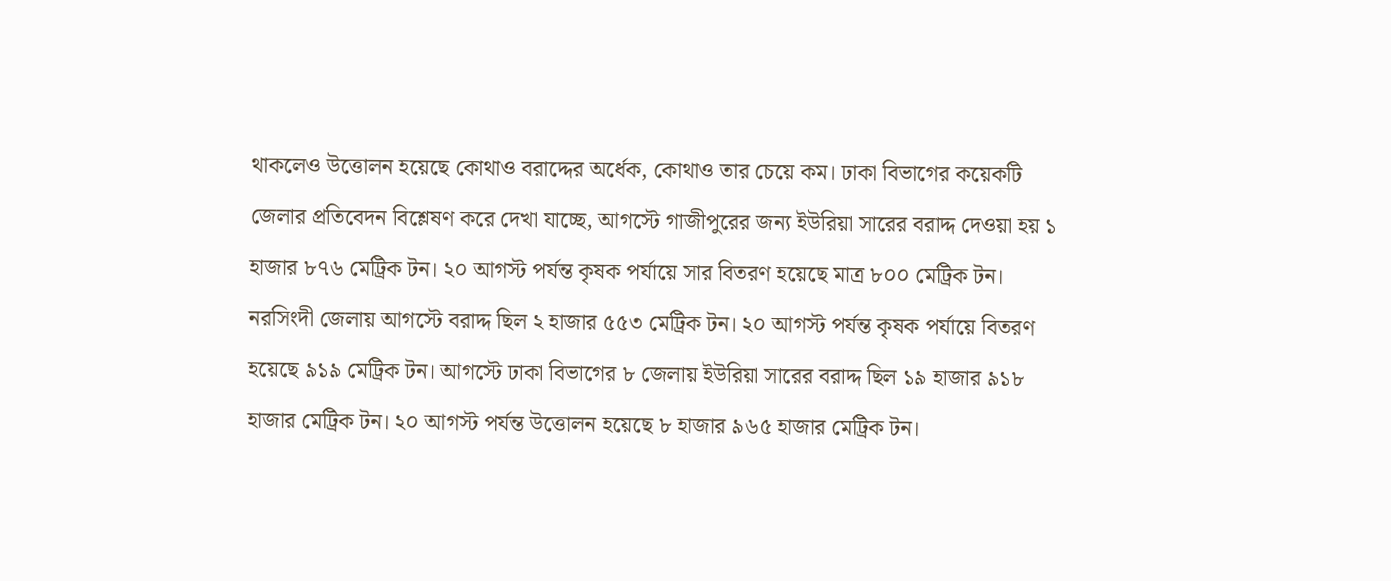থাকলেও উত্তোলন হয়েছে কোথাও বরাদ্দের অর্ধেক, কোথাও তার চেয়ে কম। ঢাকা বিভাগের কয়েকটি জেলার প্রতিবেদন বিশ্লেষণ করে দেখা যাচ্ছে, আগস্টে গাজীপুরের জন্য ইউরিয়া সারের বরাদ্দ দেওয়া হয় ১ হাজার ৮৭৬ মেট্রিক টন। ২০ আগস্ট পর্যন্ত কৃষক পর্যায়ে সার বিতরণ হয়েছে মাত্র ৮০০ মেট্রিক টন। নরসিংদী জেলায় আগস্টে বরাদ্দ ছিল ২ হাজার ৫৫৩ মেট্রিক টন। ২০ আগস্ট পর্যন্ত কৃষক পর্যায়ে বিতরণ হয়েছে ৯১৯ মেট্রিক টন। আগস্টে ঢাকা বিভাগের ৮ জেলায় ইউরিয়া সারের বরাদ্দ ছিল ১৯ হাজার ৯১৮ হাজার মেট্রিক টন। ২০ আগস্ট পর্যন্ত উত্তোলন হয়েছে ৮ হাজার ৯৬৫ হাজার মেট্রিক টন।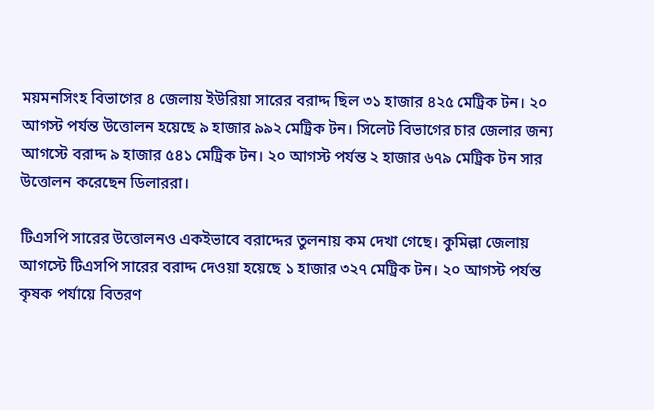ময়মনসিংহ বিভাগের ৪ জেলায় ইউরিয়া সারের বরাদ্দ ছিল ৩১ হাজার ৪২৫ মেট্রিক টন। ২০ আগস্ট পর্যন্ত উত্তোলন হয়েছে ৯ হাজার ৯৯২ মেট্রিক টন। সিলেট বিভাগের চার জেলার জন্য আগস্টে বরাদ্দ ৯ হাজার ৫৪১ মেট্রিক টন। ২০ আগস্ট পর্যন্ত ২ হাজার ৬৭৯ মেট্রিক টন সার উত্তোলন করেছেন ডিলাররা।

টিএসপি সারের উত্তোলনও একইভাবে বরাদ্দের তুলনায় কম দেখা গেছে। কুমিল্লা জেলায় আগস্টে টিএসপি সারের বরাদ্দ দেওয়া হয়েছে ১ হাজার ৩২৭ মেট্রিক টন। ২০ আগস্ট পর্যন্ত কৃষক পর্যায়ে বিতরণ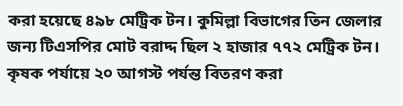করা হয়েছে ৪৯৮ মেট্রিক টন। কুমিল্লা বিভাগের তিন জেলার জন্য টিএসপির মোট বরাদ্দ ছিল ২ হাজার ৭৭২ মেট্রিক টন। কৃষক পর্যায়ে ২০ আগস্ট পর্যন্ত বিতরণ করা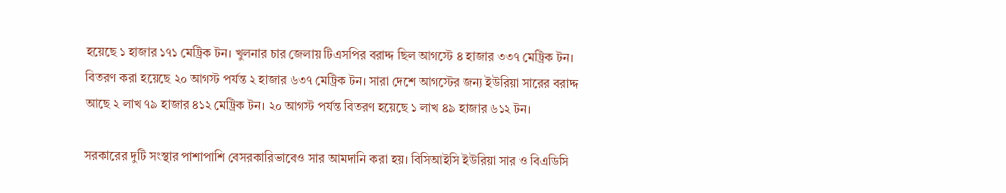হয়েছে ১ হাজার ১৭১ মেট্রিক টন। খুলনার চার জেলায় টিএসপির বরাদ্দ ছিল আগস্টে ৪ হাজার ৩৩৭ মেট্রিক টন। বিতরণ করা হয়েছে ২০ আগস্ট পর্যন্ত ২ হাজার ৬৩৭ মেট্রিক টন। সারা দেশে আগস্টের জন্য ইউরিয়া সারের বরাদ্দ আছে ২ লাখ ৭৯ হাজার ৪১২ মেট্রিক টন। ২০ আগস্ট পর্যন্ত বিতরণ হয়েছে ১ লাখ ৪৯ হাজার ৬১২ টন।

সরকারের দুটি সংস্থার পাশাপাশি বেসরকারিভাবেও সার আমদানি করা হয়। বিসিআইসি ইউরিয়া সার ও বিএডিসি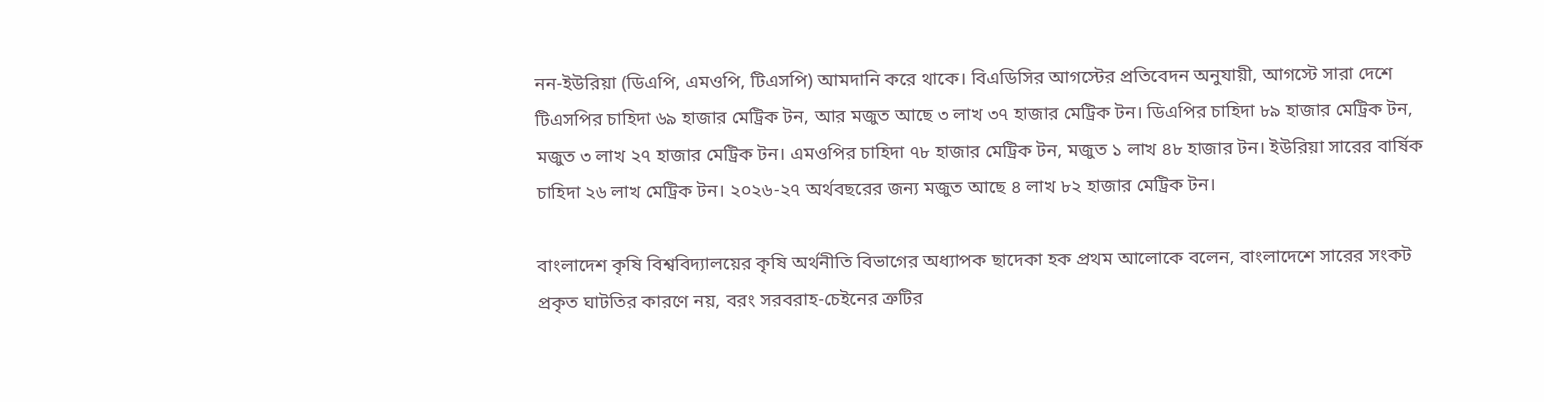নন-ইউরিয়া (ডিএপি, এমওপি, টিএসপি) আমদানি করে থাকে। বিএডিসির আগস্টের প্রতিবেদন অনুযায়ী, আগস্টে সারা দেশে টিএসপির চাহিদা ৬৯ হাজার মেট্রিক টন, আর মজুত আছে ৩ লাখ ৩৭ হাজার মেট্রিক টন। ডিএপির চাহিদা ৮৯ হাজার মেট্রিক টন, মজুত ৩ লাখ ২৭ হাজার মেট্রিক টন। এমওপির চাহিদা ৭৮ হাজার মেট্রিক টন, মজুত ১ লাখ ৪৮ হাজার টন। ইউরিয়া সারের বার্ষিক চাহিদা ২৬ লাখ মেট্রিক টন। ২০২৬-২৭ অর্থবছরের জন্য মজুত আছে ৪ লাখ ৮২ হাজার মেট্রিক টন।

বাংলাদেশ কৃষি বিশ্ববিদ্যালয়ের কৃষি অর্থনীতি বিভাগের অধ্যাপক ছাদেকা হক প্রথম আলোকে বলেন, বাংলাদেশে সারের সংকট প্রকৃত ঘাটতির কারণে নয়, বরং সরবরাহ-চেইনের ত্রুটির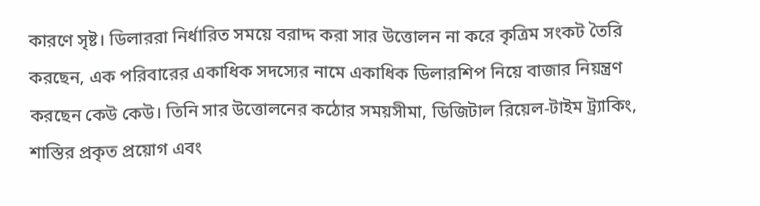কারণে সৃষ্ট। ডিলাররা নির্ধারিত সময়ে বরাদ্দ করা সার উত্তোলন না করে কৃত্রিম সংকট তৈরি করছেন, এক পরিবারের একাধিক সদস্যের নামে একাধিক ডিলারশিপ নিয়ে বাজার নিয়ন্ত্রণ করছেন কেউ কেউ। তিনি সার উত্তোলনের কঠোর সময়সীমা, ডিজিটাল রিয়েল-টাইম ট্র্যাকিং, শাস্তির প্রকৃত প্রয়োগ এবং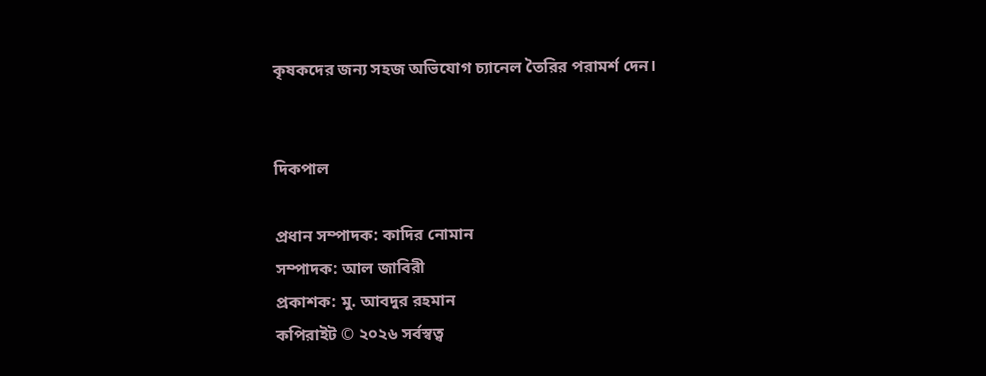কৃষকদের জন্য সহজ অভিযোগ চ্যানেল তৈরির পরামর্শ দেন।


দিকপাল

প্রধান সম্পাদক: কাদির নোমান
সম্পাদক: আল জাবিরী
প্রকাশক: মু. আবদুর রহমান
কপিরাইট © ২০২৬ সর্বস্বত্ব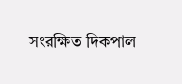সংরক্ষিত দিকপাল